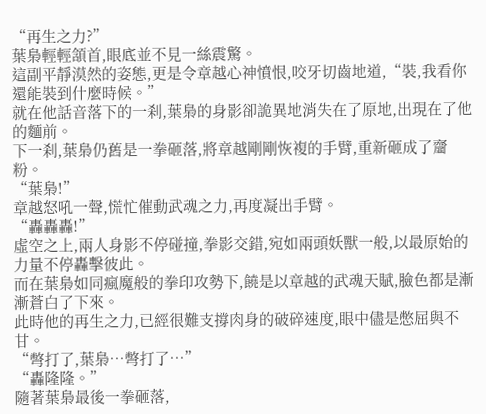“再生之力?”
葉梟輕輕頷首,眼底並不見一絲震驚。
這副平靜漠然的姿態,更是令章越心神憤恨,咬牙切齒地道,“裝,我看你還能裝到什麼時候。”
就在他話音落下的一刹,葉梟的身影卻詭異地消失在了原地,出現在了他的麵前。
下一刹,葉梟仍舊是一拳砸落,將章越剛剛恢複的手臂,重新砸成了齏粉。
“葉梟!”
章越怒吼一聲,慌忙催動武魂之力,再度凝出手臂。
“轟轟轟!”
虛空之上,兩人身影不停碰撞,拳影交錯,宛如兩頭妖獸一般,以最原始的力量不停轟擊彼此。
而在葉梟如同瘋魔般的拳印攻勢下,饒是以章越的武魂天賦,臉色都是漸漸蒼白了下來。
此時他的再生之力,已經很難支撐肉身的破碎速度,眼中儘是憋屈與不甘。
“彆打了,葉梟…彆打了…”
“轟隆隆。”
隨著葉梟最後一拳砸落,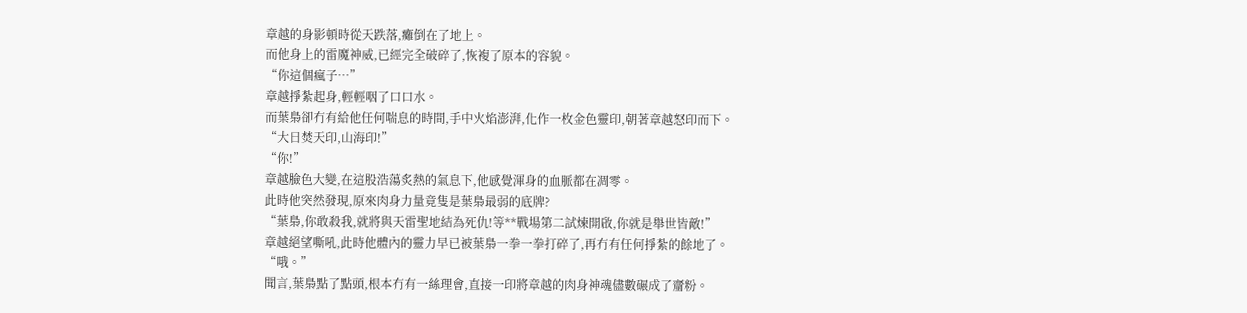章越的身影頓時從天跌落,癱倒在了地上。
而他身上的雷魔神威,已經完全破碎了,恢複了原本的容貌。
“你這個瘋子…”
章越掙紮起身,輕輕咽了口口水。
而葉梟卻冇有給他任何喘息的時間,手中火焰澎湃,化作一枚金色靈印,朝著章越怒印而下。
“大日焚天印,山海印!”
“你!”
章越臉色大變,在這股浩蕩炙熱的氣息下,他感覺渾身的血脈都在凋零。
此時他突然發現,原來肉身力量竟隻是葉梟最弱的底牌?
“葉梟,你敢殺我,就將與天雷聖地結為死仇!等**戰場第二試煉開啟,你就是舉世皆敵!”
章越絕望嘶吼,此時他體內的靈力早已被葉梟一拳一拳打碎了,再冇有任何掙紮的餘地了。
“哦。”
聞言,葉梟點了點頭,根本冇有一絲理會,直接一印將章越的肉身神魂儘數碾成了齏粉。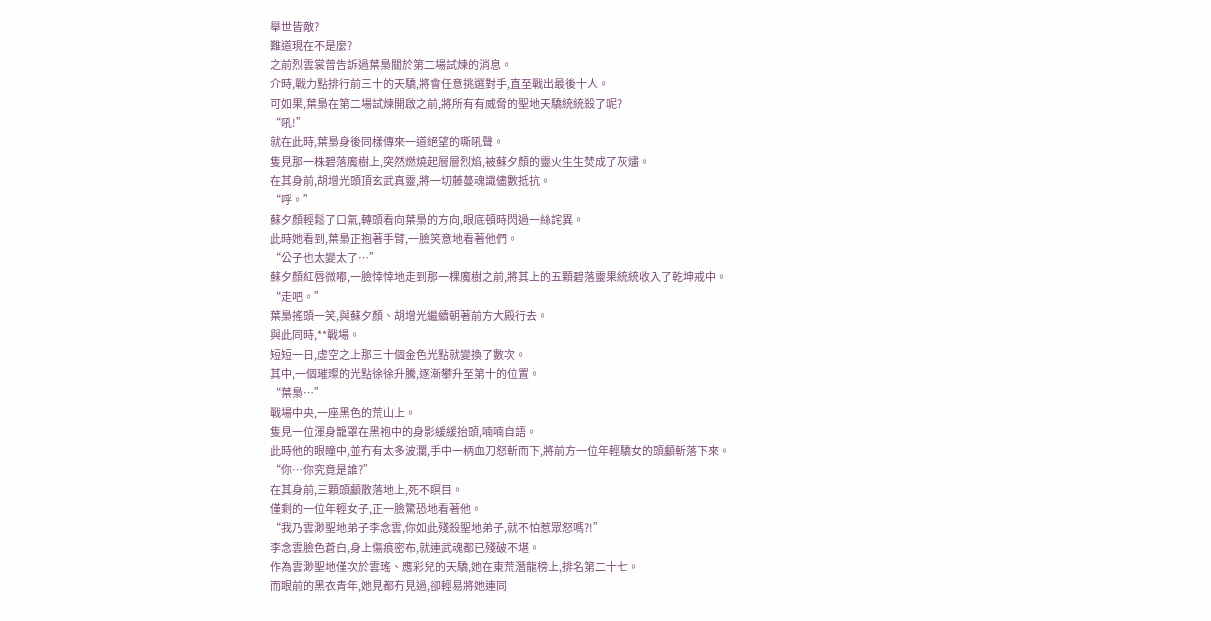舉世皆敵?
難道現在不是麼?
之前烈雲裳曾告訴過葉梟關於第二場試煉的消息。
介時,戰力點排行前三十的天驕,將會任意挑選對手,直至戰出最後十人。
可如果,葉梟在第二場試煉開啟之前,將所有有威脅的聖地天驕統統殺了呢?
“吼!”
就在此時,葉梟身後同樣傳來一道絕望的嘶吼聲。
隻見那一株碧落魔樹上,突然燃燒起層層烈焰,被蘇夕顏的靈火生生焚成了灰燼。
在其身前,胡增光頭頂玄武真靈,將一切藤蔓魂識儘數抵抗。
“呼。”
蘇夕顏輕鬆了口氣,轉頭看向葉梟的方向,眼底頓時閃過一絲詫異。
此時她看到,葉梟正抱著手臂,一臉笑意地看著他們。
“公子也太變太了…”
蘇夕顏紅唇微嘟,一臉悻悻地走到那一棵魔樹之前,將其上的五顆碧落靈果統統收入了乾坤戒中。
“走吧。”
葉梟搖頭一笑,與蘇夕顏、胡增光繼續朝著前方大殿行去。
與此同時,**戰場。
短短一日,虛空之上那三十個金色光點就變換了數次。
其中,一個璀璨的光點徐徐升騰,逐漸攀升至第十的位置。
“葉梟…”
戰場中央,一座黑色的荒山上。
隻見一位渾身籠罩在黑袍中的身影緩緩抬頭,喃喃自語。
此時他的眼瞳中,並冇有太多波瀾,手中一柄血刀怒斬而下,將前方一位年輕驕女的頭顱斬落下來。
“你…你究竟是誰?”
在其身前,三顆頭顱散落地上,死不瞑目。
僅剩的一位年輕女子,正一臉驚恐地看著他。
“我乃雲渺聖地弟子李念雲,你如此殘殺聖地弟子,就不怕惹眾怒嗎?!”
李念雲臉色蒼白,身上傷痕密布,就連武魂都已殘破不堪。
作為雲渺聖地僅次於雲瑤、應彩兒的天驕,她在東荒潛龍榜上,排名第二十七。
而眼前的黑衣青年,她見都冇見過,卻輕易將她連同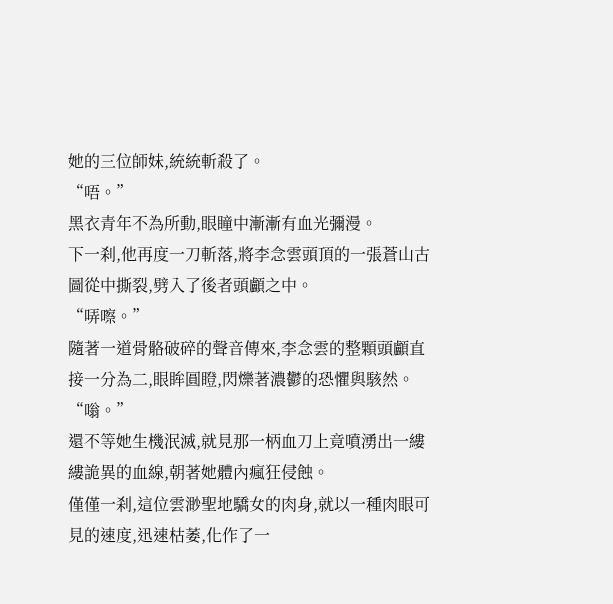她的三位師妹,統統斬殺了。
“唔。”
黑衣青年不為所動,眼瞳中漸漸有血光彌漫。
下一刹,他再度一刀斬落,將李念雲頭頂的一張蒼山古圖從中撕裂,劈入了後者頭顱之中。
“哢嚓。”
隨著一道骨骼破碎的聲音傳來,李念雲的整顆頭顱直接一分為二,眼眸圓瞪,閃爍著濃鬱的恐懼與駭然。
“嗡。”
還不等她生機泯滅,就見那一柄血刀上竟噴湧出一縷縷詭異的血線,朝著她體內瘋狂侵蝕。
僅僅一刹,這位雲渺聖地驕女的肉身,就以一種肉眼可見的速度,迅速枯萎,化作了一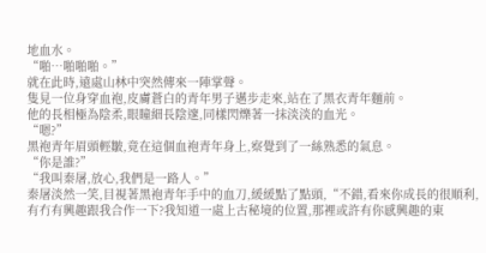地血水。
“啪…啪啪啪。”
就在此時,遠處山林中突然傳來一陣掌聲。
隻見一位身穿血袍,皮膚蒼白的青年男子邁步走來,站在了黑衣青年麵前。
他的長相極為陰柔,眼瞳細長陰邃,同樣閃爍著一抹淡淡的血光。
“嗯?”
黑袍青年眉頭輕皺,竟在這個血袍青年身上,察覺到了一絲熟悉的氣息。
“你是誰?”
“我叫秦屠,放心,我們是一路人。”
秦屠淡然一笑,目視著黑袍青年手中的血刀,緩緩點了點頭,“不錯,看來你成長的很順利,有冇有興趣跟我合作一下?我知道一處上古秘境的位置,那裡或許有你感興趣的東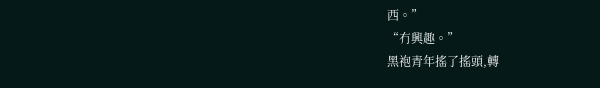西。”
“冇興趣。”
黑袍青年搖了搖頭,轉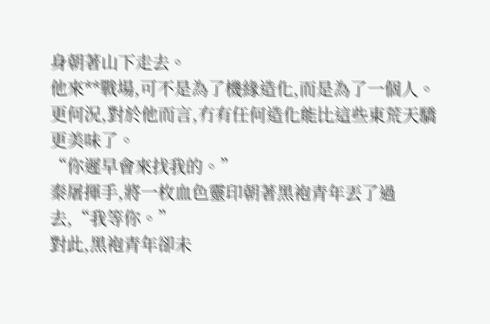身朝著山下走去。
他來**戰場,可不是為了機緣造化,而是為了一個人。
更何況,對於他而言,冇有任何造化能比這些東荒天驕更美味了。
“你遲早會來找我的。”
秦屠揮手,將一枚血色靈印朝著黑袍青年丟了過去,“我等你。”
對此,黑袍青年卻未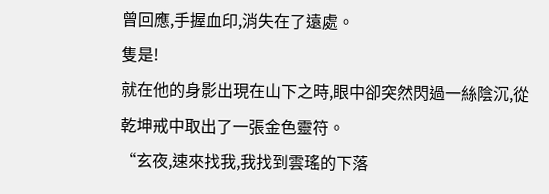曾回應,手握血印,消失在了遠處。
隻是!
就在他的身影出現在山下之時,眼中卻突然閃過一絲陰沉,從乾坤戒中取出了一張金色靈符。
“玄夜,速來找我,我找到雲瑤的下落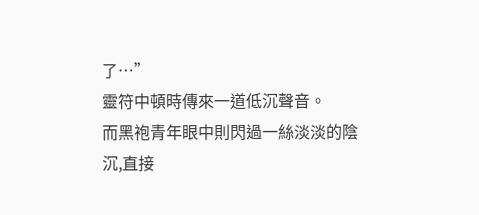了…”
靈符中頓時傳來一道低沉聲音。
而黑袍青年眼中則閃過一絲淡淡的陰沉,直接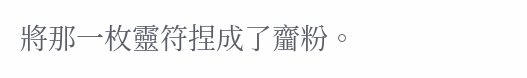將那一枚靈符捏成了齏粉。